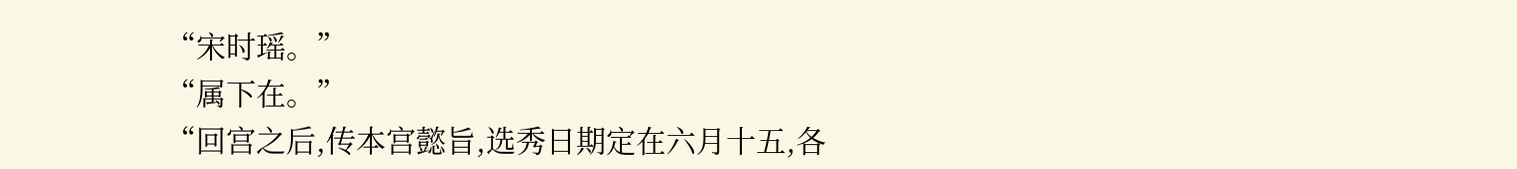“宋时瑶。”
“属下在。”
“回宫之后,传本宫懿旨,选秀日期定在六月十五,各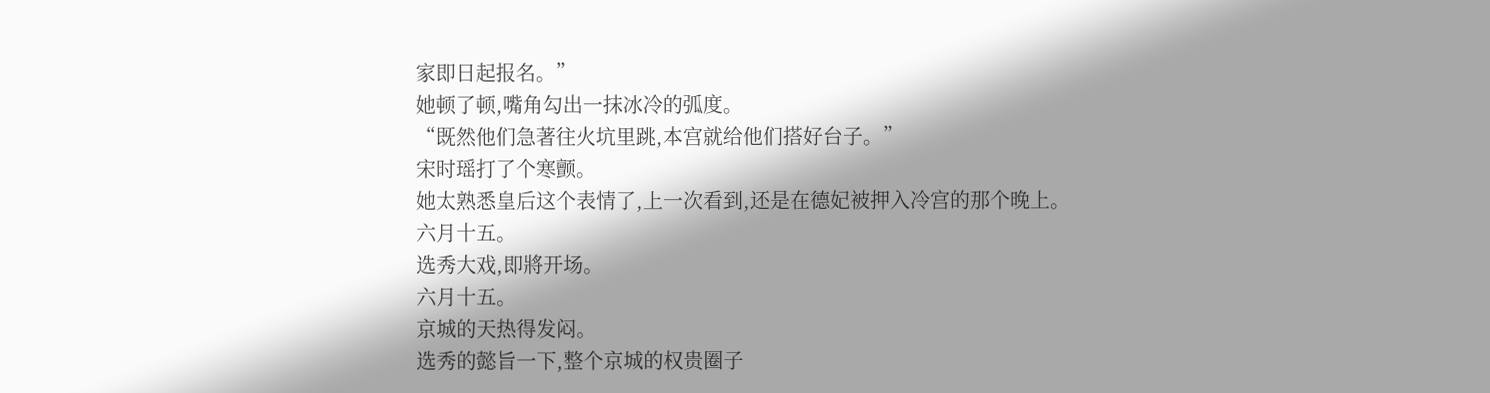家即日起报名。”
她顿了顿,嘴角勾出一抹冰冷的弧度。
“既然他们急著往火坑里跳,本宫就给他们搭好台子。”
宋时瑶打了个寒颤。
她太熟悉皇后这个表情了,上一次看到,还是在德妃被押入冷宫的那个晚上。
六月十五。
选秀大戏,即將开场。
六月十五。
京城的天热得发闷。
选秀的懿旨一下,整个京城的权贵圈子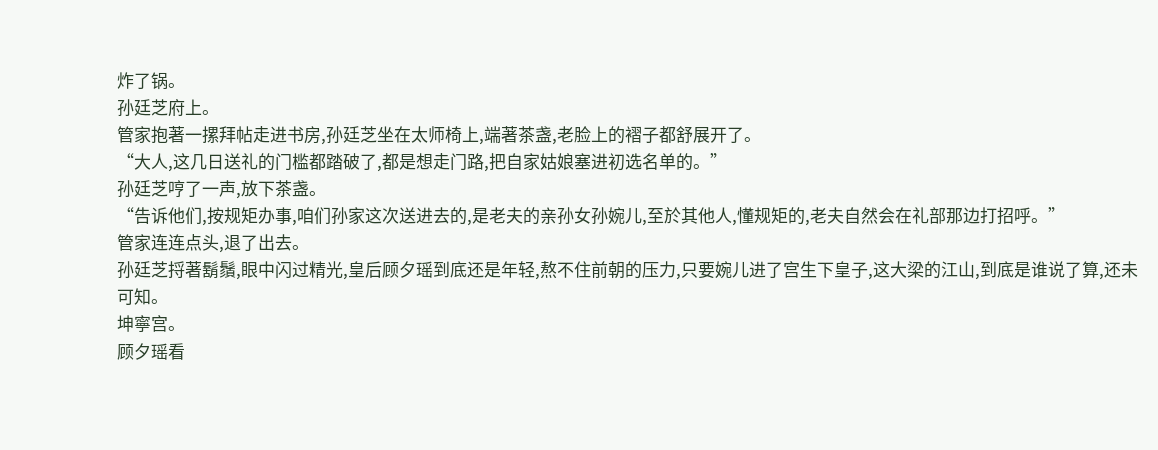炸了锅。
孙廷芝府上。
管家抱著一摞拜帖走进书房,孙廷芝坐在太师椅上,端著茶盏,老脸上的褶子都舒展开了。
“大人,这几日送礼的门槛都踏破了,都是想走门路,把自家姑娘塞进初选名单的。”
孙廷芝哼了一声,放下茶盏。
“告诉他们,按规矩办事,咱们孙家这次送进去的,是老夫的亲孙女孙婉儿,至於其他人,懂规矩的,老夫自然会在礼部那边打招呼。”
管家连连点头,退了出去。
孙廷芝捋著鬍鬚,眼中闪过精光,皇后顾夕瑶到底还是年轻,熬不住前朝的压力,只要婉儿进了宫生下皇子,这大梁的江山,到底是谁说了算,还未可知。
坤寧宫。
顾夕瑶看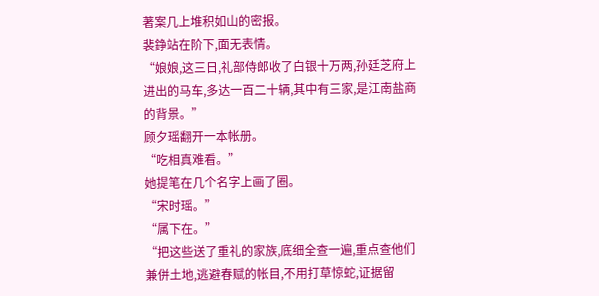著案几上堆积如山的密报。
裴錚站在阶下,面无表情。
“娘娘,这三日,礼部侍郎收了白银十万两,孙廷芝府上进出的马车,多达一百二十辆,其中有三家,是江南盐商的背景。”
顾夕瑶翻开一本帐册。
“吃相真难看。”
她提笔在几个名字上画了圈。
“宋时瑶。”
“属下在。”
“把这些送了重礼的家族,底细全查一遍,重点查他们兼併土地,逃避春赋的帐目,不用打草惊蛇,证据留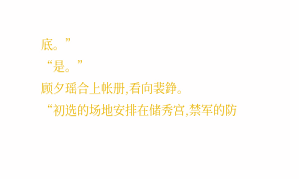底。”
“是。”
顾夕瑶合上帐册,看向裴錚。
“初选的场地安排在储秀宫,禁军的防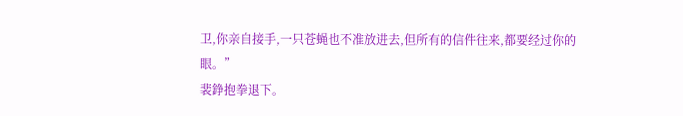卫,你亲自接手,一只苍蝇也不准放进去,但所有的信件往来,都要经过你的眼。”
裴錚抱拳退下。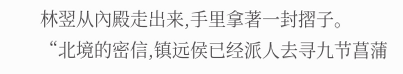林翌从內殿走出来,手里拿著一封摺子。
“北境的密信,镇远侯已经派人去寻九节菖蒲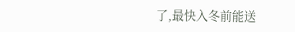了,最快入冬前能送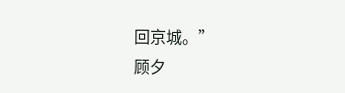回京城。”
顾夕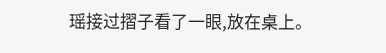瑶接过摺子看了一眼,放在桌上。